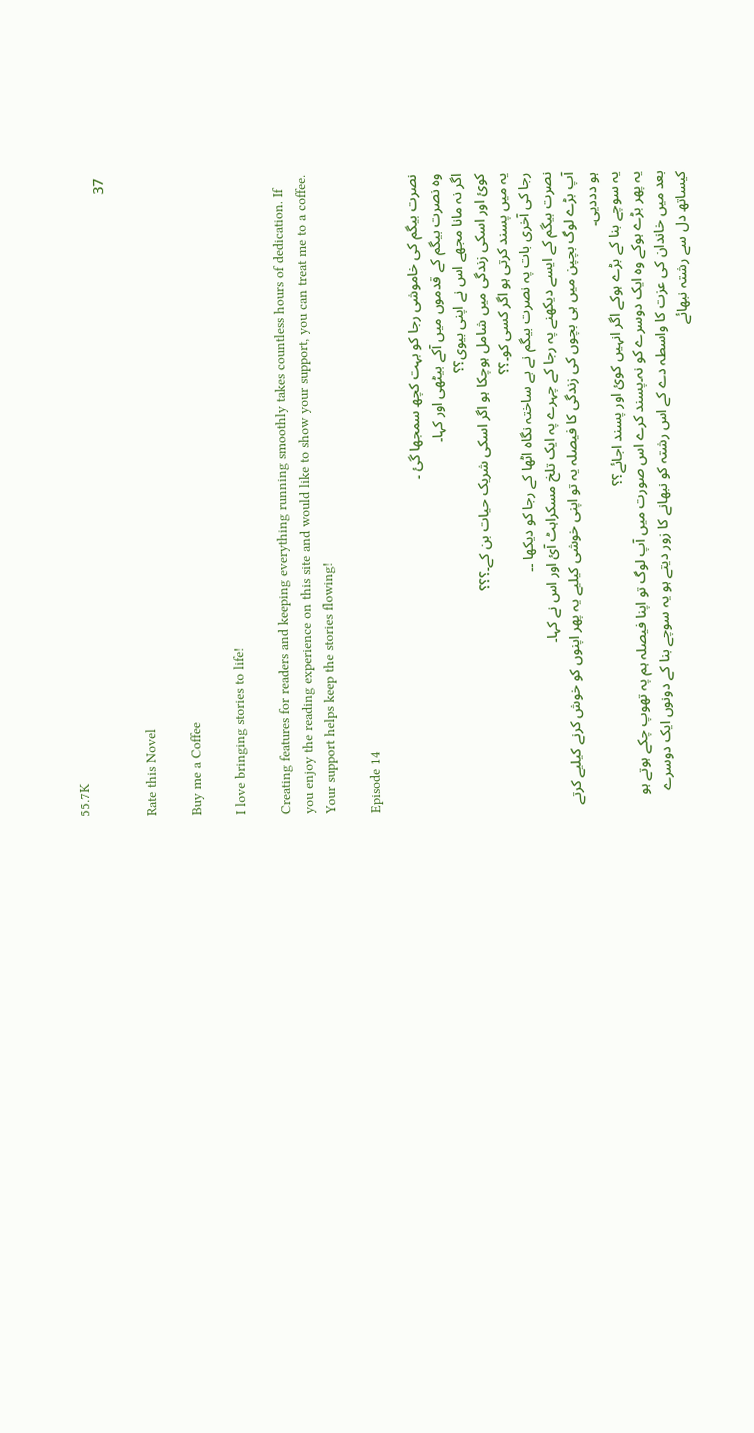55.7K
37

Rate this Novel

Buy me a Coffee

I love bringing stories to life!

Creating features for readers and keeping everything running smoothly takes countless hours of dedication. If you enjoy the reading experience on this site and would like to show your support, you can treat me to a coffee. Your support helps keep the stories flowing!

Episode 14

نصرت بیگم کی خاموشی رجا کو بہت کچھ سمجھا گئ ۔
وہ نصرت بیگم کے قدموں میں آکے بیٹھی اور کہا۔
اگر نہ مانا مجھے اس نے اپنی بیوی؟؟
کوئ اور اسکی زندگی میں شامل ہوچکا ہو اگر اسکی شریک حیات بن کے۔؟؟؟
یہ میں پسند کرتی ہو اگر کسی کو۔؟؟
رجا کی آخری بات پہ نصرت بیگم نے بے ساختہ نگاہ اٹھا کے رجا کو دیکھا ۔۔
نصرت بیگم کے ایسے دیکھنے پہ رجا کے چہرے پہ ایک تلخ مسکراہٹ آئ اور اس نے کہا۔
آپ بڑے لوگ بچپن میں ہی بچوں کی زندگی کا فیصلہ یہ تو اپنی خوشی کیلیے یہ پھر اپنوں کو خوش کرنے کیلیے کرتے ہو دددیی۔
یہ سوچے بنا کے بڑے ہوکے اگر انہیں کوئ اور پسند اجائے؟؟
یہ پھر بڑے ہوکے وہ ایک دوسرے کو نہ۔پسند کرے اس صورت میں آپ لوگ تو اپنا فیصلہ ہم پہ تھوپ چکے ہوتے ہو بعد میں خاندان کی عزت کا واسطہ دے کے اس رشتہ کو نبھانے کا زور دیتے ہو یہ سوچے بنا کے دونوں ایک دوسرے کیساتھ دل سے رشتہ نبھائے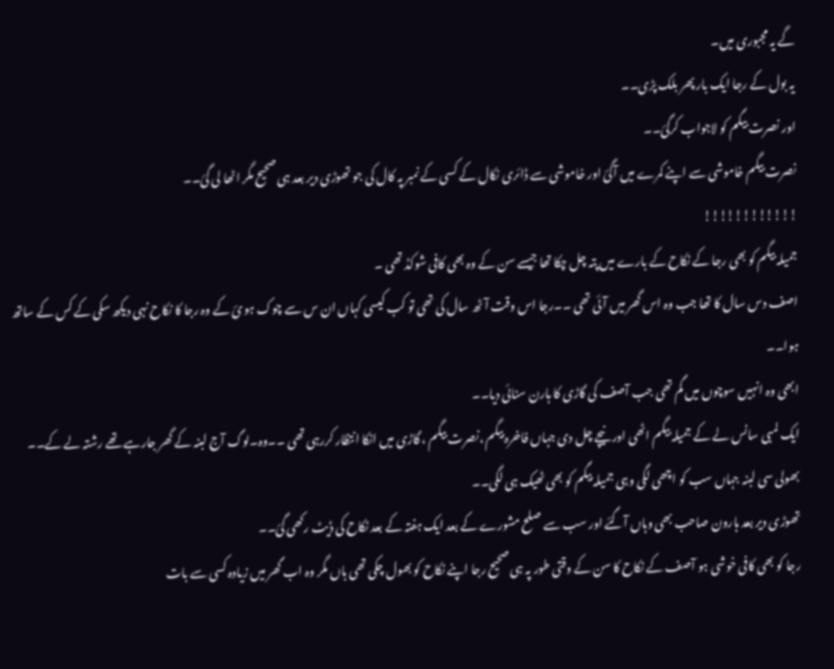گے یہ مجبوری میں۔
یہ بول کے رجا ایک بار پھر بلک پڑی۔۔
اور نصرت بیگم کو لاجواب کرگئ۔۔
نصرت بیگم خاموشی سے اپنے کمرے میں آگئ اور خاموشی سے ڈائری نکال کے کسی کے نمبر پہ کال کی جو تھوڑی دیر بعد ہی صحیح مگر اٹھا لی گئ۔۔
!!!!!!!!!!!!
جمیلہ بیگم کو بھی رجا کے نکاح کے بارے میں پتہ چل چکا تھا جیسے سن کے وہ بھی کافی شوکڈ تھی ۔
اصف دس سال کا تھا جب وہ اس گھر میں آئی تھی ۔۔رجا اس وقت آٹھ سال کی تھی تو کب کیسی کہاں ان س سے چوک ہوئ کے وہ رجا کا نکاح نہی دیکھ سکی کے کس کے ساتھ ہوا۔۔
ابھی وہ انہیں سوچوں میں گم تھی جب آصف کی گاڑی کا ہارن سنائی دیا۔۔
ایک لمبی سانس لے کے جمیلہ بیگم اٹھی اور نیچے چل دی جہاں فاخرہ بیگم ،نصرت بیگم ، گاڑی میں انکا انتظار کررہی تھی ۔۔وہ۔لوگ آج لبنہ کے گھر جارہے تھے رشتہ لے کے۔۔
بھولی سی لبنہ جہاں سب کو اچھی لگی وہی جمیلہ بیگم کو بھی ٹھیک ہی لگی۔۔
تھوڑی دیر بعد ہارون صاحب بھی وہاں آگئے اور سب سے صلح مشورے کے بعد ایک ہفتہ کے بعد نکاح کی ڈیٹ رکھی گئ۔۔
رجا کو بھی کافی خوشی ہو آصف کے نکاح کا سن کے وقتی طور پہ ہی صحیح رجا اپنے نکاح کو بھول چکی تھی ہاں مگر وہ اب گھر میں زیادہ کسی سے بات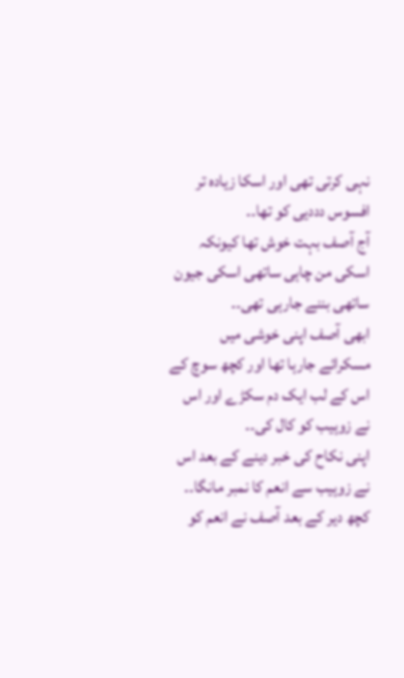نہی کرتی تھی اور اسکا زیادہ تر افسوس دددیی کو تھا۔۔
آج آصف بہت خوش تھا کیونکہ اسکی من چاہی ساتھی اسکی جیون ساتھی بننے جارہی تھی۔۔
ابھی آصف اپنی خوشی میں مسکرائے جارہا تھا اور کچھ سوچ کے اس کے لب ایک دم سکڑے اور اس نے زوہیب کو کال کی۔۔
اپنی نکاح کی خبر دینے کے بعد اس نے زوہیب سے انعم کا نمبر مانگا۔۔
کچھ دیر کے بعد آصف نے انعم کو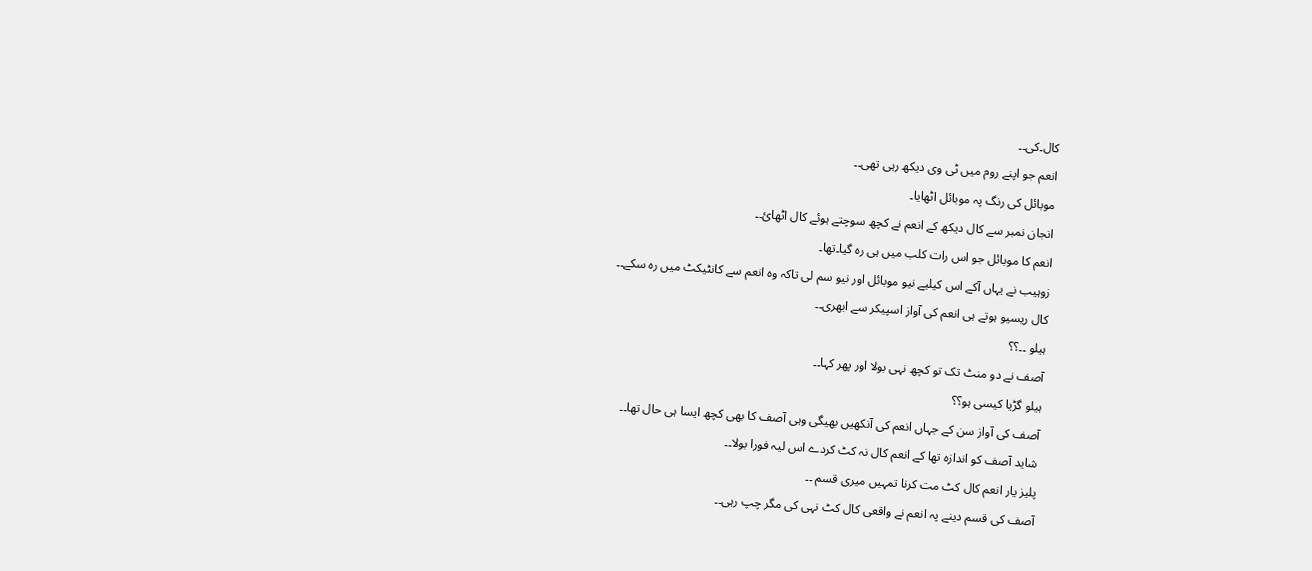کال۔کی۔۔
انعم جو اپنے روم میں ٹی وی دیکھ رہی تھی۔۔
موبائل کی رنگ پہ موبائل اٹھایا۔
انجان نمبر سے کال دیکھ کے انعم نے کچھ سوچتے ہوئے کال اٹھائ۔۔
انعم کا موبائل جو اس رات کلب میں ہی رہ گیا۔تھا۔
زوہیب نے یہاں آکے اس کیلیے نیو موبائل اور نیو سم لی تاکہ وہ انعم سے کانٹیکٹ میں رہ سکے۔۔
کال ریسیو ہوتے ہی انعم کی آواز اسپیکر سے ابھری۔۔
ہیلو ۔۔؟؟
آصف نے دو منٹ تک تو کچھ نہی بولا اور پھر کہا۔۔
ہیلو گڑیا کیسی ہو؟؟
آصف کی آواز سن کے جہاں انعم کی آنکھیں بھیگی وہی آصف کا بھی کچھ ایسا ہی حال تھا۔۔
شاید آصف کو اندازہ تھا کے انعم کال نہ کٹ کردے اس لیہ فورا بولا۔۔
پلیز یار انعم کال کٹ مت کرنا تمہیں میری قسم ۔۔
آصف کی قسم دینے پہ انعم نے واقعی کال کٹ نہی کی مگر چپ رہی۔۔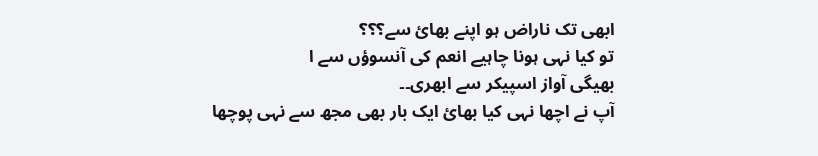ابھی تک ناراض ہو اپنے بھائ سے؟؟؟
تو کیا نہی ہونا چاہیے انعم کی آنسوؤں سے ا
بھیگی آواز اسپیکر سے ابھری۔۔
آپ نے اچھا نہی کیا بھائ ایک بار بھی مجھ سے نہی پوچھا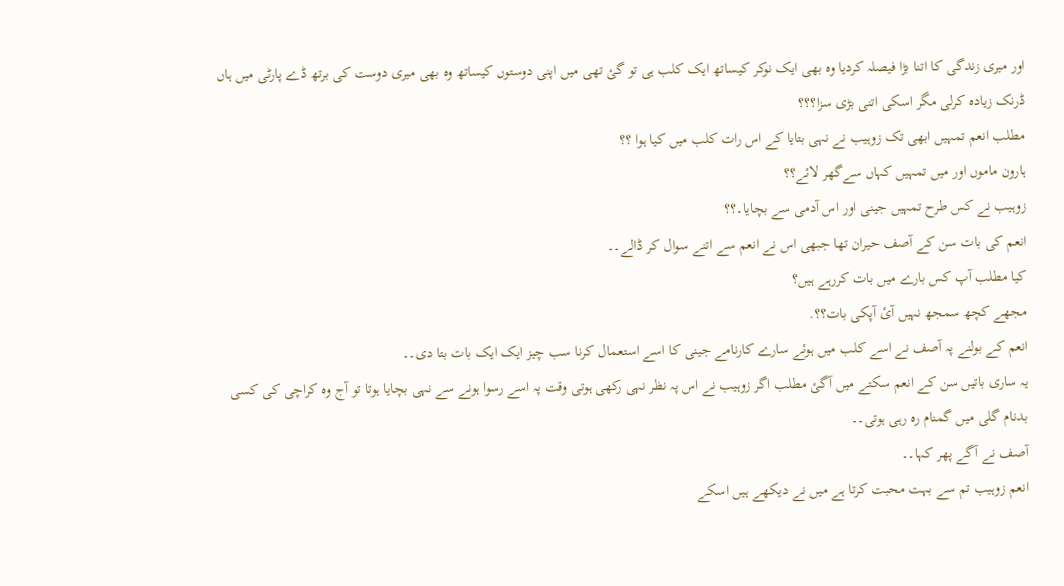اور میری زندگی کا اتنا بڑا فیصلہ کردیا وہ بھی ایک نوکر کیساتھ ایک کلب ہی تو گئ تھی میں اپنی دوستوں کیساتھ وہ بھی میری دوست کی برتھ ڈے پارٹی میں ہاں ڈرنک زیادہ کرلی مگر اسکی اتنی بڑی سزا؟؟؟
مطلب انعم تمہیں ابھی تک زوہیب نے نہی بتایا کے اس رات کلب میں کیا ہوا ؟؟
ہارون ماموں اور میں تمہیں کہاں سےگھر لائے؟؟
زوہیب نے کس طرح تمہیں جینی اور اس آدمی سے بچایا۔؟؟
انعم کی بات سن کے آصف حیران تھا جبھی اس نے انعم سے اتنے سوال کر ڈالے۔۔
کیا مطلب آپ کس بارے میں بات کررہے ہیں؟
مجھے کچھ سمجھ نہیں آئ آپکی بات؟؟.
انعم کے بولنے پہ آصف نے اسے کلب میں ہوئے سارے کارنامے جینی کا اسے استعمال کرنا سب چیز ایک ایک بات بتا دی۔۔
یہ ساری باتیں سن کے انعم سکتے میں آگئ مطلب اگر زوہیب نے اس پہ نظر نہی رکھی ہوتی وقت پہ اسے رسوا ہونے سے نہی بچایا ہوتا تو آج وہ کراچی کی کسی بدنام گلی میں گمنام رہ رہی ہوتی۔۔
آصف نے آگے پھر کہا۔۔
انعم زوہیب تم سے بہت محبت کرتا ہے میں نے دیکھے ہیں اسکے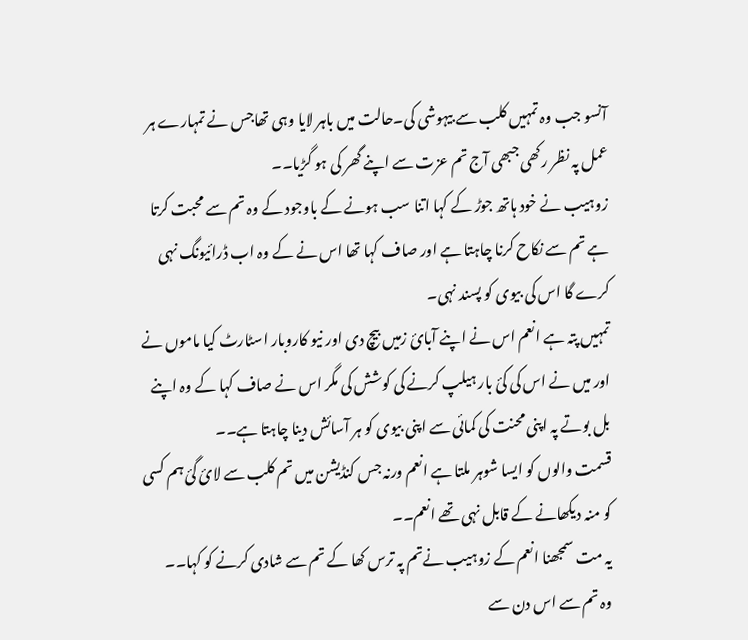آنسو جب وہ تمہیں کلب سے بیہوشی کی۔حالت میں باہر لایا وہی تھاجس نے تمہارے ہر عمل پہ نظر رکھی جبھی آج تم عزت سے اپنے گھر کی ہو گڑیا۔۔
زوہیب نے خود ہاتھ جوڑ کے کہا اتنا سب ہونے کے باوجود کے وہ تم سے محبت کرتا ہے تم سے نکاح کرنا چاہتا ہے اور صاف کہا تھا اس نے کے وہ اب ڈرائیونگ نہی کرے گا اس کی بیوی کو پسند نہی۔
تمہیں پتہ ہے انعم اس نے اپنے آبائ زمیں بیچ دی اور نیو کاروبار اسٹارٹ کیا ماموں نے اور میں نے اس کی کئ بار ہیلپ کرنے کی کوشش کی مگر اس نے صاف کہا کے وہ اپنے بل بوتے پہ اپنی محنت کی کمائی سے اپنی بیوی کو ہر آسائش دینا چاہتا ہے۔۔
قسمت والوں کو ایسا شوہر ملتا ہے انعم ورنہ جس کنڈیشن میں تم کلب سے لائ گئ ہم کسی کو منہ دیکھانے کے قابل نہی تھے انعم۔۔
یہ مت سمجھنا انعم کے زوہیب نےتم پہ ترس کھا کے تم سے شادی کرنے کو کہا۔۔
وہ تم سے اس دن سے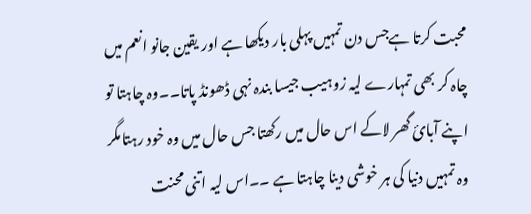محبت کرتا ہےجس دن تمہیں پہلی بار دیکھا ہے اور یقین جانو انعم میں چاہ کر بھی تمہارے لیہ زوہیب جیسا بندہ نہی ڈھونڈ پاتا۔۔وہ چاہتا تو اپنے آبائ گھر لاکے اس حال میں رکھتا جس حال میں وہ خود رہتامگر وہ تمہیں دنیا کی ہر خوشی دینا چاہتا ہے ۔۔اس لیہ اتنی محنت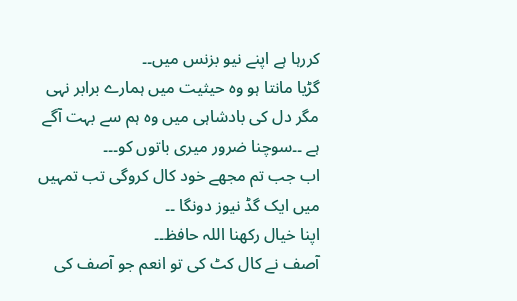کررہا ہے اپنے نیو بزنس میں۔۔
گڑیا مانتا ہو وہ حیثیت میں ہمارے برابر نہی مگر دل کی بادشاہی میں وہ ہم سے بہت آگے ہے ۔۔سوچنا ضرور میری باتوں کو۔۔۔
اب جب تم مجھے خود کال کروگی تب تمہیں میں ایک گڈ نیوز دونگا ۔۔
اپنا خیال رکھنا اللہ حافظ۔۔
آصف نے کال کٹ کی تو انعم جو آصف کی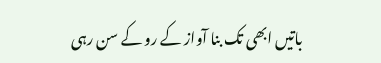باتیں ابھی تک بنا آواز کے رو کے سن رہی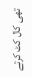تھی کال کٹ کرتے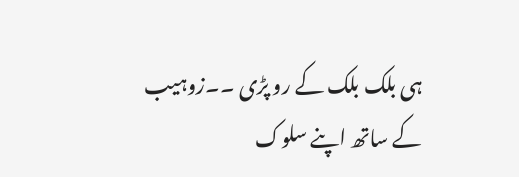ہی بلک بلک کے رو پڑی ۔۔زوہیب کے ساتھ اپنے سلوک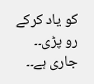کو یاد کرکے رو پڑی۔۔
جاری ہے۔۔